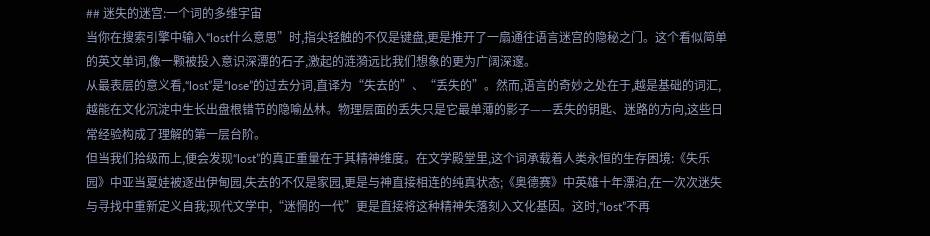## 迷失的迷宫:一个词的多维宇宙
当你在搜索引擎中输入“lost什么意思”时,指尖轻触的不仅是键盘,更是推开了一扇通往语言迷宫的隐秘之门。这个看似简单的英文单词,像一颗被投入意识深潭的石子,激起的涟漪远比我们想象的更为广阔深邃。
从最表层的意义看,“lost”是“lose”的过去分词,直译为“失去的”、“丢失的”。然而,语言的奇妙之处在于,越是基础的词汇,越能在文化沉淀中生长出盘根错节的隐喻丛林。物理层面的丢失只是它最单薄的影子——丢失的钥匙、迷路的方向,这些日常经验构成了理解的第一层台阶。
但当我们拾级而上,便会发现“lost”的真正重量在于其精神维度。在文学殿堂里,这个词承载着人类永恒的生存困境:《失乐园》中亚当夏娃被逐出伊甸园,失去的不仅是家园,更是与神直接相连的纯真状态;《奥德赛》中英雄十年漂泊,在一次次迷失与寻找中重新定义自我;现代文学中,“迷惘的一代”更是直接将这种精神失落刻入文化基因。这时,“lost”不再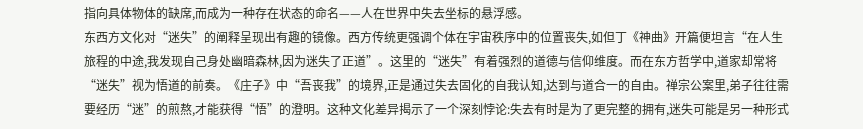指向具体物体的缺席,而成为一种存在状态的命名——人在世界中失去坐标的悬浮感。
东西方文化对“迷失”的阐释呈现出有趣的镜像。西方传统更强调个体在宇宙秩序中的位置丧失,如但丁《神曲》开篇便坦言“在人生旅程的中途,我发现自己身处幽暗森林,因为迷失了正道”。这里的“迷失”有着强烈的道德与信仰维度。而在东方哲学中,道家却常将“迷失”视为悟道的前奏。《庄子》中“吾丧我”的境界,正是通过失去固化的自我认知,达到与道合一的自由。禅宗公案里,弟子往往需要经历“迷”的煎熬,才能获得“悟”的澄明。这种文化差异揭示了一个深刻悖论:失去有时是为了更完整的拥有,迷失可能是另一种形式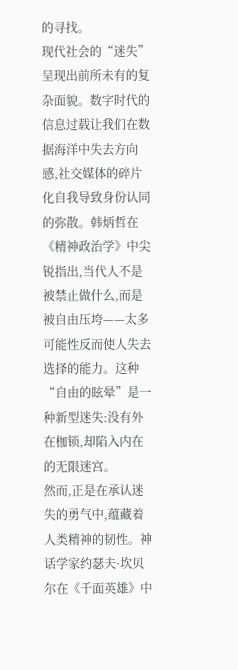的寻找。
现代社会的“迷失”呈现出前所未有的复杂面貌。数字时代的信息过载让我们在数据海洋中失去方向感,社交媒体的碎片化自我导致身份认同的弥散。韩炳哲在《精神政治学》中尖锐指出,当代人不是被禁止做什么,而是被自由压垮——太多可能性反而使人失去选择的能力。这种“自由的眩晕”是一种新型迷失:没有外在枷锁,却陷入内在的无限迷宫。
然而,正是在承认迷失的勇气中,蕴藏着人类精神的韧性。神话学家约瑟夫·坎贝尔在《千面英雄》中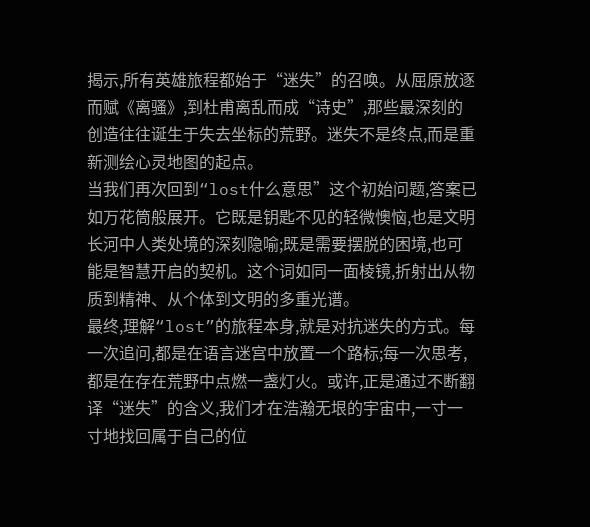揭示,所有英雄旅程都始于“迷失”的召唤。从屈原放逐而赋《离骚》,到杜甫离乱而成“诗史”,那些最深刻的创造往往诞生于失去坐标的荒野。迷失不是终点,而是重新测绘心灵地图的起点。
当我们再次回到“lost什么意思”这个初始问题,答案已如万花筒般展开。它既是钥匙不见的轻微懊恼,也是文明长河中人类处境的深刻隐喻;既是需要摆脱的困境,也可能是智慧开启的契机。这个词如同一面棱镜,折射出从物质到精神、从个体到文明的多重光谱。
最终,理解“lost”的旅程本身,就是对抗迷失的方式。每一次追问,都是在语言迷宫中放置一个路标;每一次思考,都是在存在荒野中点燃一盏灯火。或许,正是通过不断翻译“迷失”的含义,我们才在浩瀚无垠的宇宙中,一寸一寸地找回属于自己的位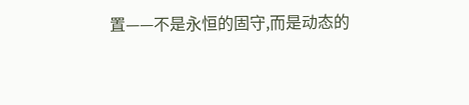置——不是永恒的固守,而是动态的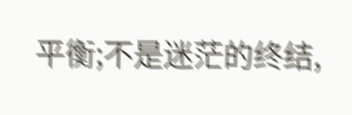平衡;不是迷茫的终结,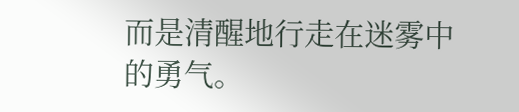而是清醒地行走在迷雾中的勇气。